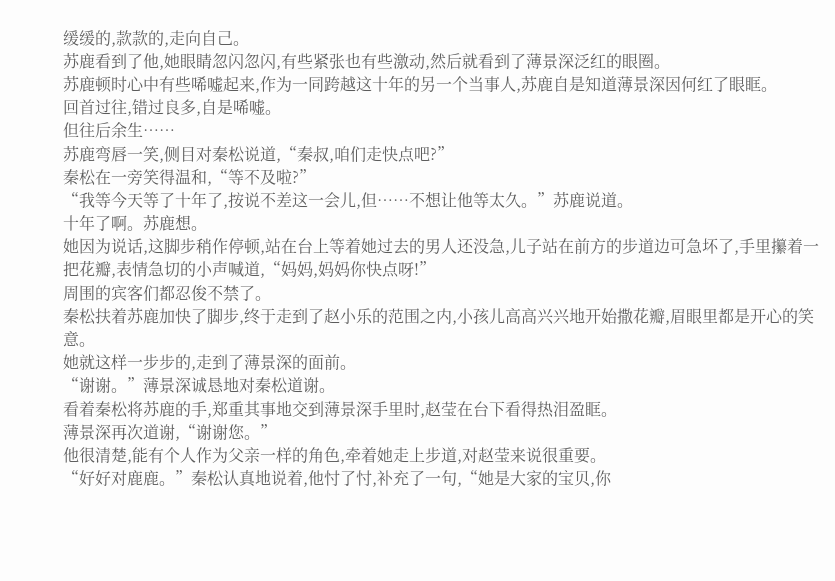缓缓的,款款的,走向自己。
苏鹿看到了他,她眼睛忽闪忽闪,有些紧张也有些激动,然后就看到了薄景深泛红的眼圈。
苏鹿顿时心中有些唏嘘起来,作为一同跨越这十年的另一个当事人,苏鹿自是知道薄景深因何红了眼眶。
回首过往,错过良多,自是唏嘘。
但往后余生……
苏鹿弯唇一笑,侧目对秦松说道,“秦叔,咱们走快点吧?”
秦松在一旁笑得温和,“等不及啦?”
“我等今天等了十年了,按说不差这一会儿,但……不想让他等太久。”苏鹿说道。
十年了啊。苏鹿想。
她因为说话,这脚步稍作停顿,站在台上等着她过去的男人还没急,儿子站在前方的步道边可急坏了,手里攥着一把花瓣,表情急切的小声喊道,“妈妈,妈妈你快点呀!”
周围的宾客们都忍俊不禁了。
秦松扶着苏鹿加快了脚步,终于走到了赵小乐的范围之内,小孩儿高高兴兴地开始撒花瓣,眉眼里都是开心的笑意。
她就这样一步步的,走到了薄景深的面前。
“谢谢。”薄景深诚恳地对秦松道谢。
看着秦松将苏鹿的手,郑重其事地交到薄景深手里时,赵莹在台下看得热泪盈眶。
薄景深再次道谢,“谢谢您。”
他很清楚,能有个人作为父亲一样的角色,牵着她走上步道,对赵莹来说很重要。
“好好对鹿鹿。”秦松认真地说着,他忖了忖,补充了一句,“她是大家的宝贝,你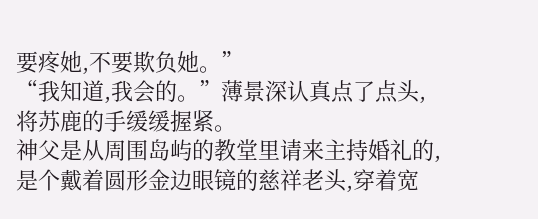要疼她,不要欺负她。”
“我知道,我会的。”薄景深认真点了点头,将苏鹿的手缓缓握紧。
神父是从周围岛屿的教堂里请来主持婚礼的,是个戴着圆形金边眼镜的慈祥老头,穿着宽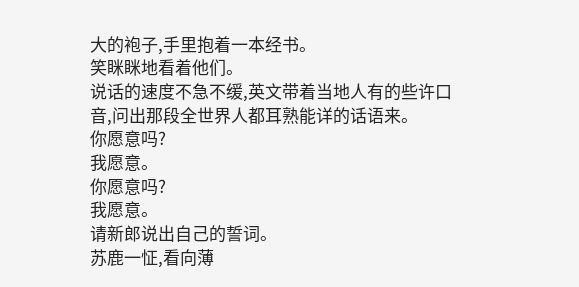大的袍子,手里抱着一本经书。
笑眯眯地看着他们。
说话的速度不急不缓,英文带着当地人有的些许口音,问出那段全世界人都耳熟能详的话语来。
你愿意吗?
我愿意。
你愿意吗?
我愿意。
请新郎说出自己的誓词。
苏鹿一怔,看向薄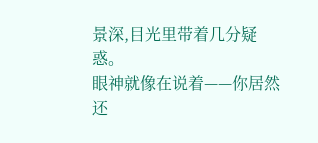景深,目光里带着几分疑惑。
眼神就像在说着——你居然还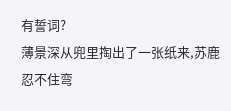有誓词?
薄景深从兜里掏出了一张纸来,苏鹿忍不住弯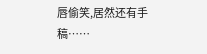唇偷笑,居然还有手稿……